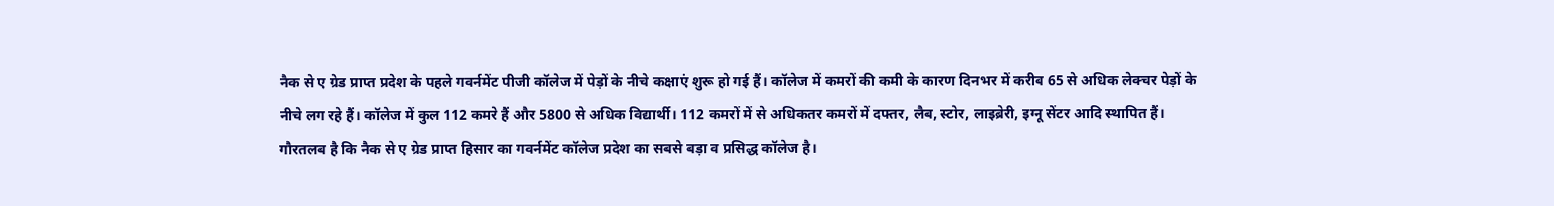नैक से ए ग्रेड प्राप्त प्रदेश के पहले गवर्नमेंट पीजी कॉलेज में पेड़ों के नीचे कक्षाएं शुरू हो गई हैं। कॉलेज में कमरों की कमी के कारण दिनभर में करीब 65 से अधिक लेक्चर पेड़ों के नीचे लग रहे हैं। कॉलेज में कुल 112 कमरे हैं और 5800 से अधिक विद्यार्थी। 112 कमरों में से अधिकतर कमरों में दफ्तर, लैब, स्टोर, लाइब्रेरी, इग्नू सेंटर आदि स्थापित हैं।
गौरतलब है कि नैक से ए ग्रेड प्राप्त हिसार का गवर्नमेंट कॉलेज प्रदेश का सबसे बड़ा व प्रसिद्ध कॉलेज है।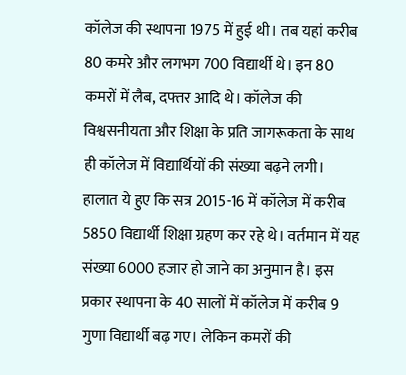कॉलेज की स्थापना 1975 में हुई थी। तब यहां करीब 80 कमरे और लगभग 700 विद्यार्थी थे। इन 80 कमरों में लैब, दफ्तर आदि थे। कॉलेज की विश्वसनीयता और शिक्षा के प्रति जागरूकता के साथ ही कॉलेज में विद्यार्थियों की संख्या बढ़ने लगी।
हालात ये हुए कि सत्र 2015-16 में कॉलेज में करीब 5850 विद्यार्थी शिक्षा ग्रहण कर रहे थे। वर्तमान में यह संख्या 6000 हजार हो जाने का अनुमान है। इस प्रकार स्थापना के 40 सालों में कॉलेज में करीब 9 गुणा विद्यार्थी बढ़ गए। लेकिन कमरों की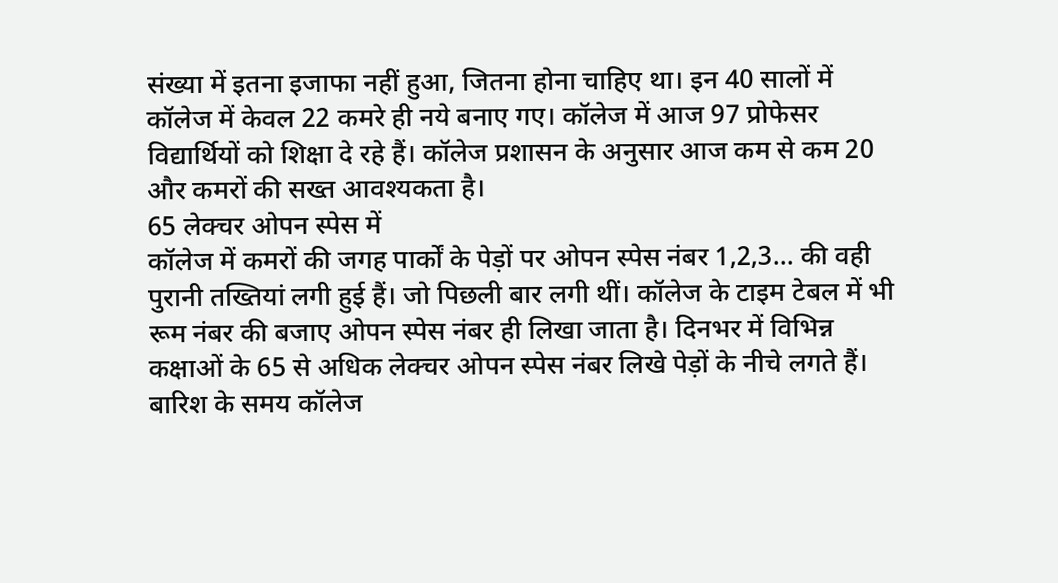संख्या में इतना इजाफा नहीं हुआ, जितना होना चाहिए था। इन 40 सालों में कॉलेज में केवल 22 कमरे ही नये बनाए गए। कॉलेज में आज 97 प्रोफेसर विद्यार्थियों को शिक्षा दे रहे हैं। कॉलेज प्रशासन के अनुसार आज कम से कम 20 और कमरों की सख्त आवश्यकता है।
65 लेक्चर ओपन स्पेस में
कॉलेज में कमरों की जगह पार्कों के पेड़ों पर ओपन स्पेस नंबर 1,2,3... की वही पुरानी तख्तियां लगी हुई हैं। जो पिछली बार लगी थीं। कॉलेज के टाइम टेबल में भी रूम नंबर की बजाए ओपन स्पेस नंबर ही लिखा जाता है। दिनभर में विभिन्न कक्षाओं के 65 से अधिक लेक्चर ओपन स्पेस नंबर लिखे पेड़ों के नीचे लगते हैं। बारिश के समय कॉलेज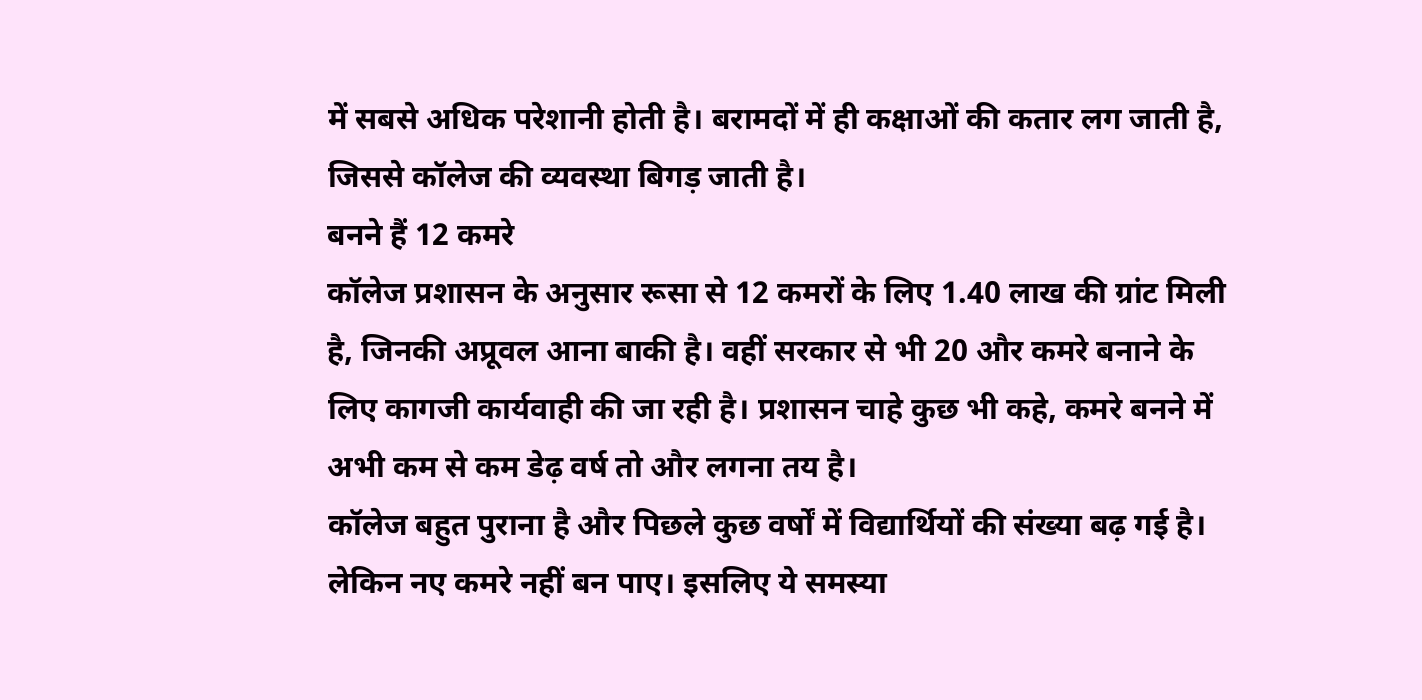में सबसे अधिक परेशानी होती है। बरामदों में ही कक्षाओं की कतार लग जाती है, जिससे कॉलेज की व्यवस्था बिगड़ जाती है।
बनने हैं 12 कमरे
कॉलेज प्रशासन के अनुसार रूसा से 12 कमरों के लिए 1.40 लाख की ग्रांट मिली है, जिनकी अप्रूवल आना बाकी है। वहीं सरकार से भी 20 और कमरे बनाने के लिए कागजी कार्यवाही की जा रही है। प्रशासन चाहे कुछ भी कहे, कमरे बनने में अभी कम से कम डेढ़ वर्ष तो और लगना तय है।
कॉलेज बहुत पुराना है और पिछले कुछ वर्षों में विद्यार्थियों की संख्या बढ़ गई है। लेकिन नए कमरे नहीं बन पाए। इसलिए ये समस्या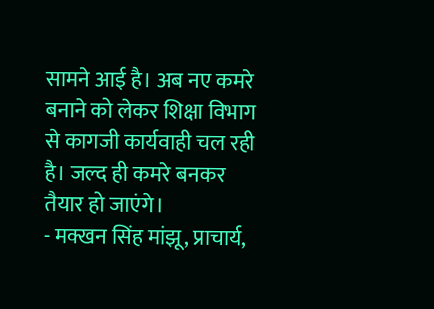सामने आई है। अब नए कमरे बनाने को लेकर शिक्षा विभाग से कागजी कार्यवाही चल रही है। जल्द ही कमरे बनकर तैयार हो जाएंगे।
- मक्खन सिंह मांझू, प्राचार्य,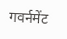गवर्नमेंट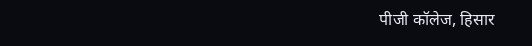पीजी कॉलेज, हिसार